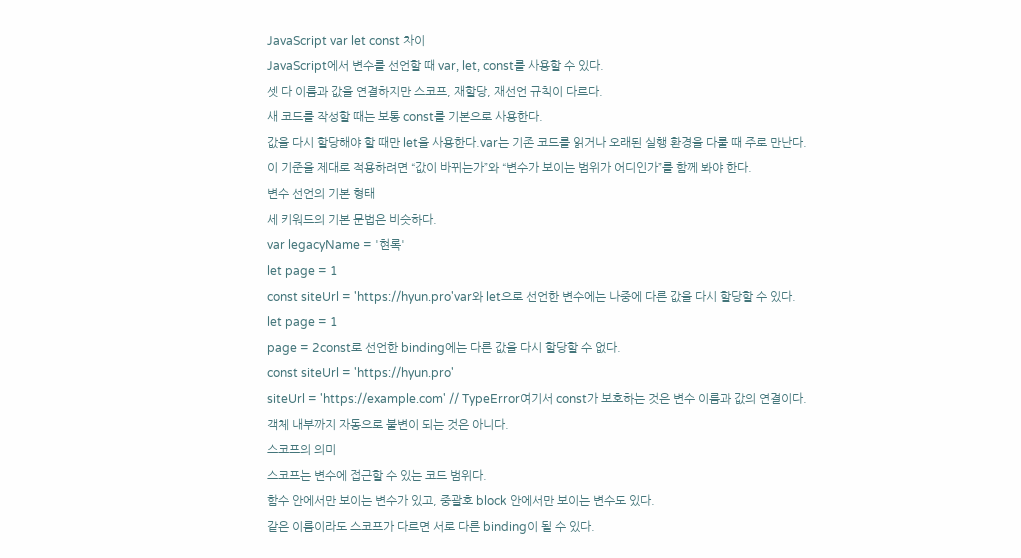JavaScript var let const 차이
JavaScript에서 변수를 선언할 때 var, let, const를 사용할 수 있다.
셋 다 이름과 값을 연결하지만 스코프, 재할당, 재선언 규칙이 다르다.
새 코드를 작성할 때는 보통 const를 기본으로 사용한다.
값을 다시 할당해야 할 때만 let을 사용한다.var는 기존 코드를 읽거나 오래된 실행 환경을 다룰 때 주로 만난다.
이 기준을 제대로 적용하려면 “값이 바뀌는가”와 “변수가 보이는 범위가 어디인가”를 함께 봐야 한다.
변수 선언의 기본 형태
세 키워드의 기본 문법은 비슷하다.
var legacyName = '현록'
let page = 1
const siteUrl = 'https://hyun.pro'var와 let으로 선언한 변수에는 나중에 다른 값을 다시 할당할 수 있다.
let page = 1
page = 2const로 선언한 binding에는 다른 값을 다시 할당할 수 없다.
const siteUrl = 'https://hyun.pro'
siteUrl = 'https://example.com' // TypeError여기서 const가 보호하는 것은 변수 이름과 값의 연결이다.
객체 내부까지 자동으로 불변이 되는 것은 아니다.
스코프의 의미
스코프는 변수에 접근할 수 있는 코드 범위다.
함수 안에서만 보이는 변수가 있고, 중괄호 block 안에서만 보이는 변수도 있다.
같은 이름이라도 스코프가 다르면 서로 다른 binding이 될 수 있다.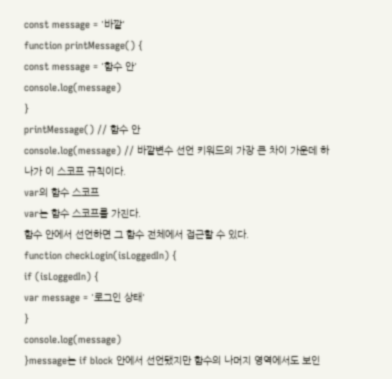const message = '바깥'
function printMessage() {
const message = '함수 안'
console.log(message)
}
printMessage() // 함수 안
console.log(message) // 바깥변수 선언 키워드의 가장 큰 차이 가운데 하나가 이 스코프 규칙이다.
var의 함수 스코프
var는 함수 스코프를 가진다.
함수 안에서 선언하면 그 함수 전체에서 접근할 수 있다.
function checkLogin(isLoggedIn) {
if (isLoggedIn) {
var message = '로그인 상태'
}
console.log(message)
}message는 if block 안에서 선언됐지만 함수의 나머지 영역에서도 보인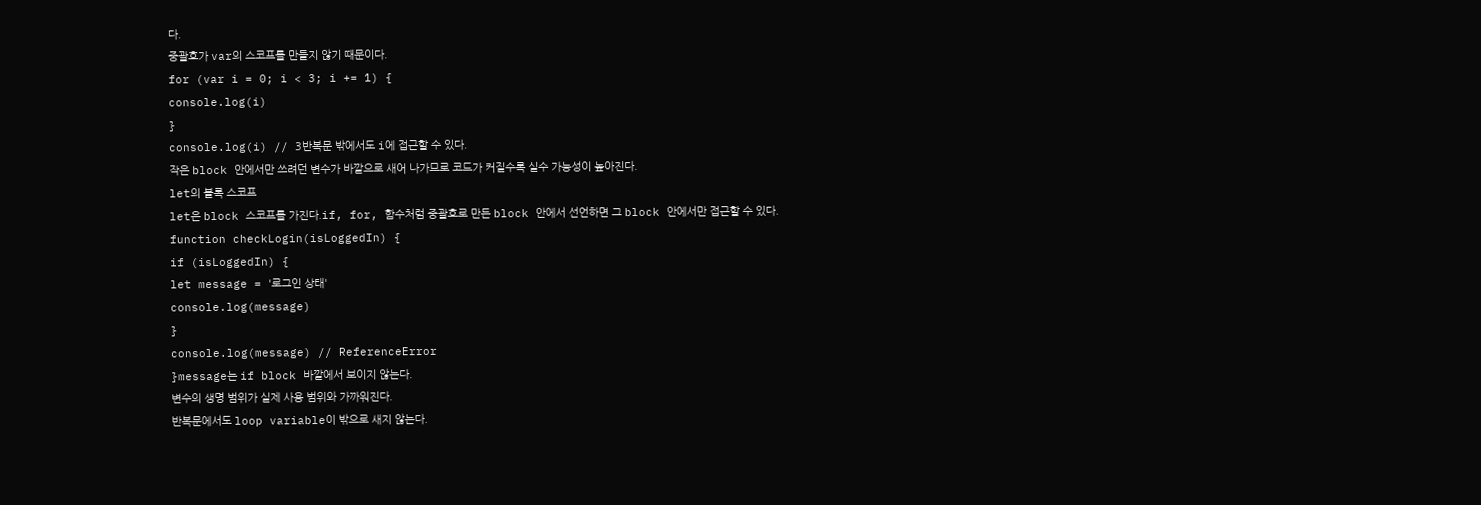다.
중괄호가 var의 스코프를 만들지 않기 때문이다.
for (var i = 0; i < 3; i += 1) {
console.log(i)
}
console.log(i) // 3반복문 밖에서도 i에 접근할 수 있다.
작은 block 안에서만 쓰려던 변수가 바깥으로 새어 나가므로 코드가 커질수록 실수 가능성이 높아진다.
let의 블록 스코프
let은 block 스코프를 가진다.if, for, 함수처럼 중괄호로 만든 block 안에서 선언하면 그 block 안에서만 접근할 수 있다.
function checkLogin(isLoggedIn) {
if (isLoggedIn) {
let message = '로그인 상태'
console.log(message)
}
console.log(message) // ReferenceError
}message는 if block 바깥에서 보이지 않는다.
변수의 생명 범위가 실제 사용 범위와 가까워진다.
반복문에서도 loop variable이 밖으로 새지 않는다.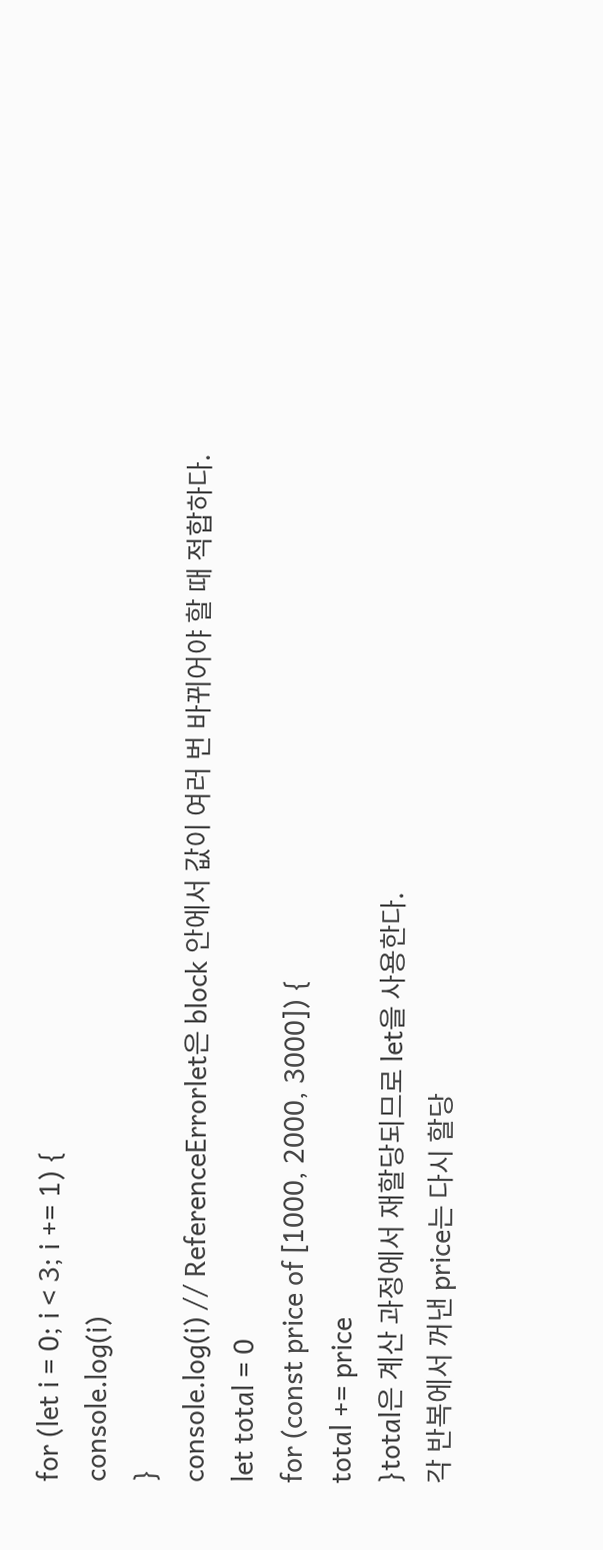for (let i = 0; i < 3; i += 1) {
console.log(i)
}
console.log(i) // ReferenceErrorlet은 block 안에서 값이 여러 번 바뀌어야 할 때 적합하다.
let total = 0
for (const price of [1000, 2000, 3000]) {
total += price
}total은 계산 과정에서 재할당되므로 let을 사용한다.
각 반복에서 꺼낸 price는 다시 할당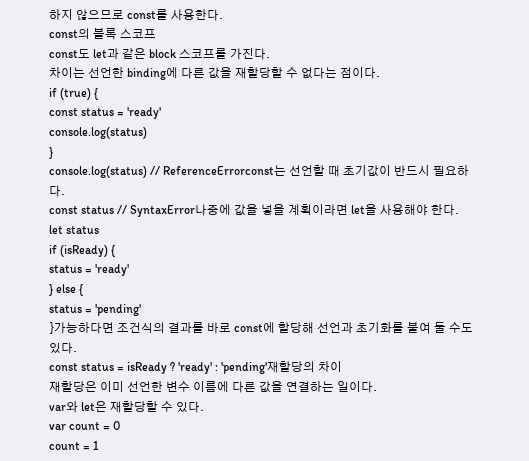하지 않으므로 const를 사용한다.
const의 블록 스코프
const도 let과 같은 block 스코프를 가진다.
차이는 선언한 binding에 다른 값을 재할당할 수 없다는 점이다.
if (true) {
const status = 'ready'
console.log(status)
}
console.log(status) // ReferenceErrorconst는 선언할 때 초기값이 반드시 필요하다.
const status // SyntaxError나중에 값을 넣을 계획이라면 let을 사용해야 한다.
let status
if (isReady) {
status = 'ready'
} else {
status = 'pending'
}가능하다면 조건식의 결과를 바로 const에 할당해 선언과 초기화를 붙여 둘 수도 있다.
const status = isReady ? 'ready' : 'pending'재할당의 차이
재할당은 이미 선언한 변수 이름에 다른 값을 연결하는 일이다.
var와 let은 재할당할 수 있다.
var count = 0
count = 1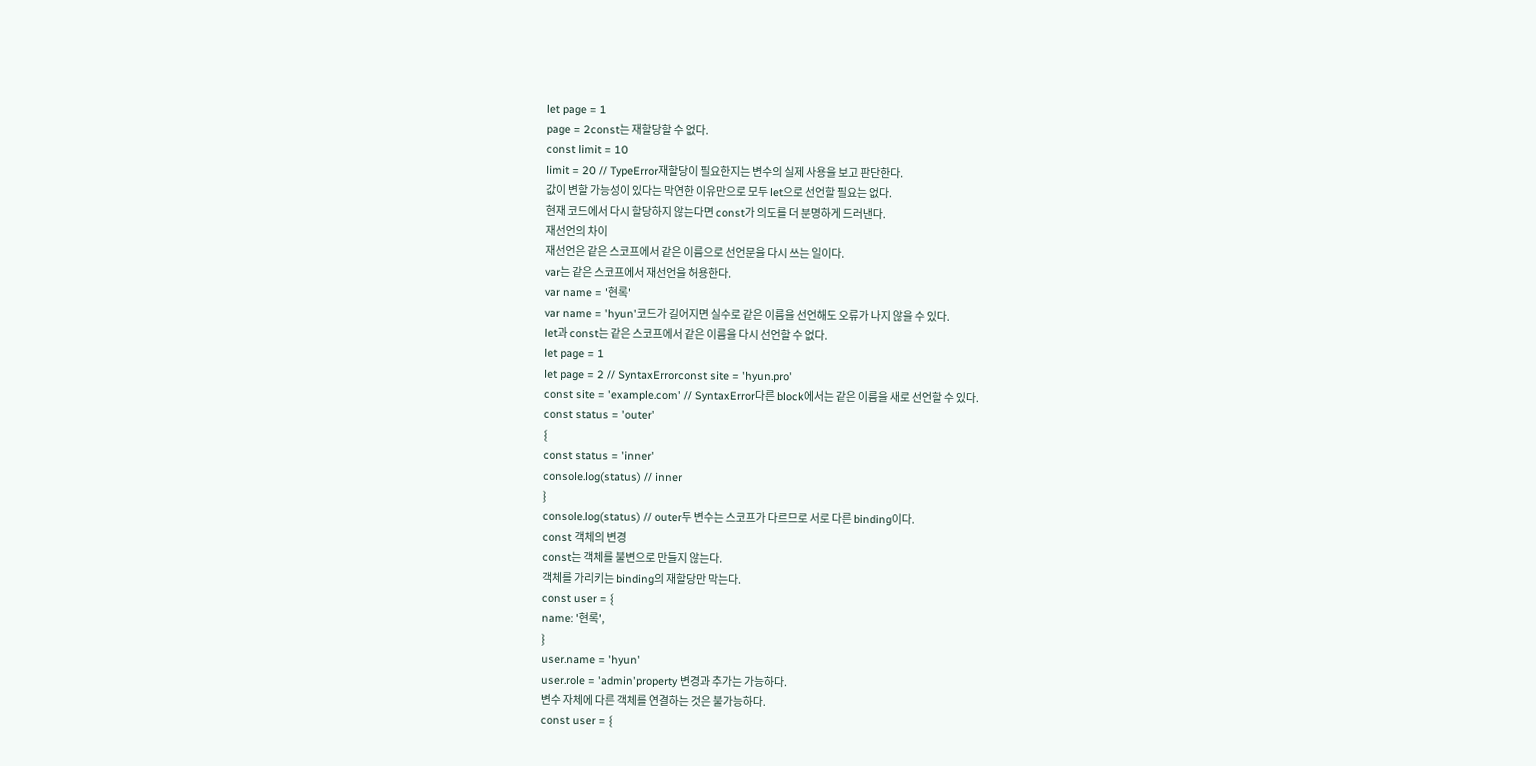let page = 1
page = 2const는 재할당할 수 없다.
const limit = 10
limit = 20 // TypeError재할당이 필요한지는 변수의 실제 사용을 보고 판단한다.
값이 변할 가능성이 있다는 막연한 이유만으로 모두 let으로 선언할 필요는 없다.
현재 코드에서 다시 할당하지 않는다면 const가 의도를 더 분명하게 드러낸다.
재선언의 차이
재선언은 같은 스코프에서 같은 이름으로 선언문을 다시 쓰는 일이다.
var는 같은 스코프에서 재선언을 허용한다.
var name = '현록'
var name = 'hyun'코드가 길어지면 실수로 같은 이름을 선언해도 오류가 나지 않을 수 있다.
let과 const는 같은 스코프에서 같은 이름을 다시 선언할 수 없다.
let page = 1
let page = 2 // SyntaxErrorconst site = 'hyun.pro'
const site = 'example.com' // SyntaxError다른 block에서는 같은 이름을 새로 선언할 수 있다.
const status = 'outer'
{
const status = 'inner'
console.log(status) // inner
}
console.log(status) // outer두 변수는 스코프가 다르므로 서로 다른 binding이다.
const 객체의 변경
const는 객체를 불변으로 만들지 않는다.
객체를 가리키는 binding의 재할당만 막는다.
const user = {
name: '현록',
}
user.name = 'hyun'
user.role = 'admin'property 변경과 추가는 가능하다.
변수 자체에 다른 객체를 연결하는 것은 불가능하다.
const user = {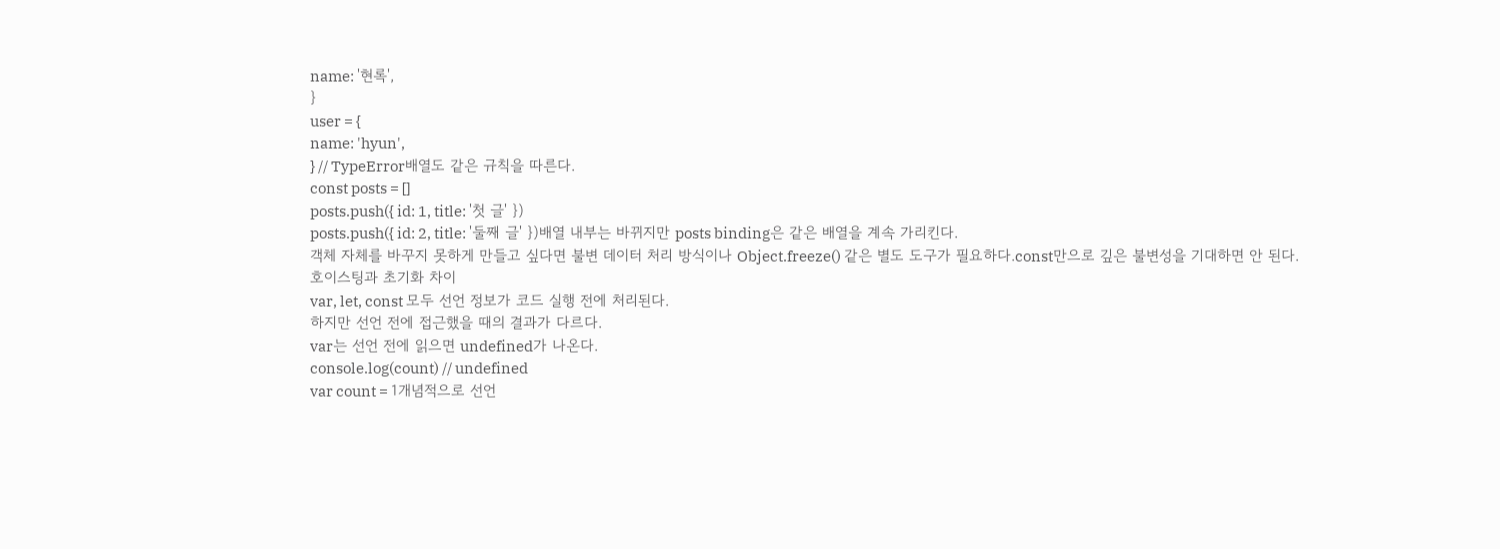name: '현록',
}
user = {
name: 'hyun',
} // TypeError배열도 같은 규칙을 따른다.
const posts = []
posts.push({ id: 1, title: '첫 글' })
posts.push({ id: 2, title: '둘째 글' })배열 내부는 바뀌지만 posts binding은 같은 배열을 계속 가리킨다.
객체 자체를 바꾸지 못하게 만들고 싶다면 불변 데이터 처리 방식이나 Object.freeze() 같은 별도 도구가 필요하다.const만으로 깊은 불변성을 기대하면 안 된다.
호이스팅과 초기화 차이
var, let, const 모두 선언 정보가 코드 실행 전에 처리된다.
하지만 선언 전에 접근했을 때의 결과가 다르다.
var는 선언 전에 읽으면 undefined가 나온다.
console.log(count) // undefined
var count = 1개념적으로 선언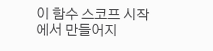이 함수 스코프 시작에서 만들어지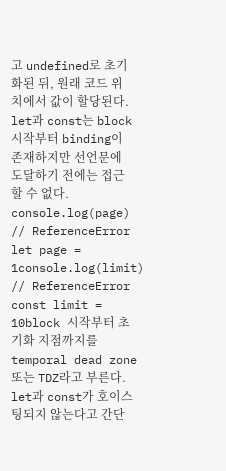고 undefined로 초기화된 뒤, 원래 코드 위치에서 값이 할당된다.
let과 const는 block 시작부터 binding이 존재하지만 선언문에 도달하기 전에는 접근할 수 없다.
console.log(page) // ReferenceError
let page = 1console.log(limit) // ReferenceError
const limit = 10block 시작부터 초기화 지점까지를 temporal dead zone 또는 TDZ라고 부른다.
let과 const가 호이스팅되지 않는다고 간단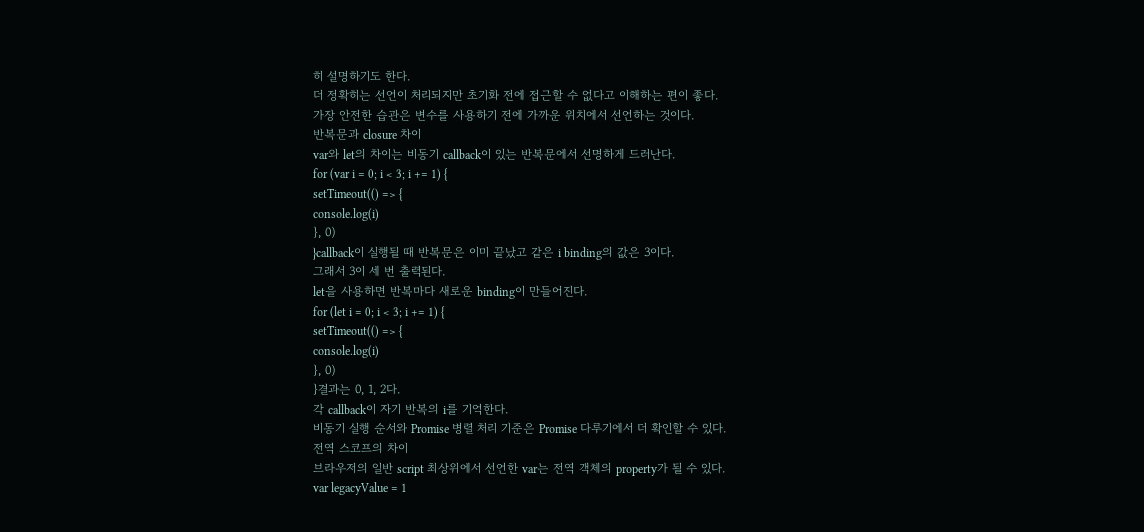히 설명하기도 한다.
더 정확히는 선언이 처리되지만 초기화 전에 접근할 수 없다고 이해하는 편이 좋다.
가장 안전한 습관은 변수를 사용하기 전에 가까운 위치에서 선언하는 것이다.
반복문과 closure 차이
var와 let의 차이는 비동기 callback이 있는 반복문에서 선명하게 드러난다.
for (var i = 0; i < 3; i += 1) {
setTimeout(() => {
console.log(i)
}, 0)
}callback이 실행될 때 반복문은 이미 끝났고 같은 i binding의 값은 3이다.
그래서 3이 세 번 출력된다.
let을 사용하면 반복마다 새로운 binding이 만들어진다.
for (let i = 0; i < 3; i += 1) {
setTimeout(() => {
console.log(i)
}, 0)
}결과는 0, 1, 2다.
각 callback이 자기 반복의 i를 기억한다.
비동기 실행 순서와 Promise 병렬 처리 기준은 Promise 다루기에서 더 확인할 수 있다.
전역 스코프의 차이
브라우저의 일반 script 최상위에서 선언한 var는 전역 객체의 property가 될 수 있다.
var legacyValue = 1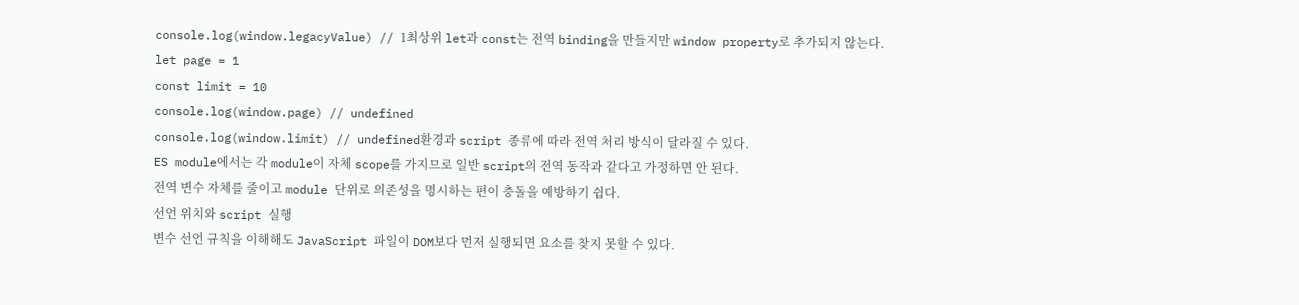console.log(window.legacyValue) // 1최상위 let과 const는 전역 binding을 만들지만 window property로 추가되지 않는다.
let page = 1
const limit = 10
console.log(window.page) // undefined
console.log(window.limit) // undefined환경과 script 종류에 따라 전역 처리 방식이 달라질 수 있다.
ES module에서는 각 module이 자체 scope를 가지므로 일반 script의 전역 동작과 같다고 가정하면 안 된다.
전역 변수 자체를 줄이고 module 단위로 의존성을 명시하는 편이 충돌을 예방하기 쉽다.
선언 위치와 script 실행
변수 선언 규칙을 이해해도 JavaScript 파일이 DOM보다 먼저 실행되면 요소를 찾지 못할 수 있다.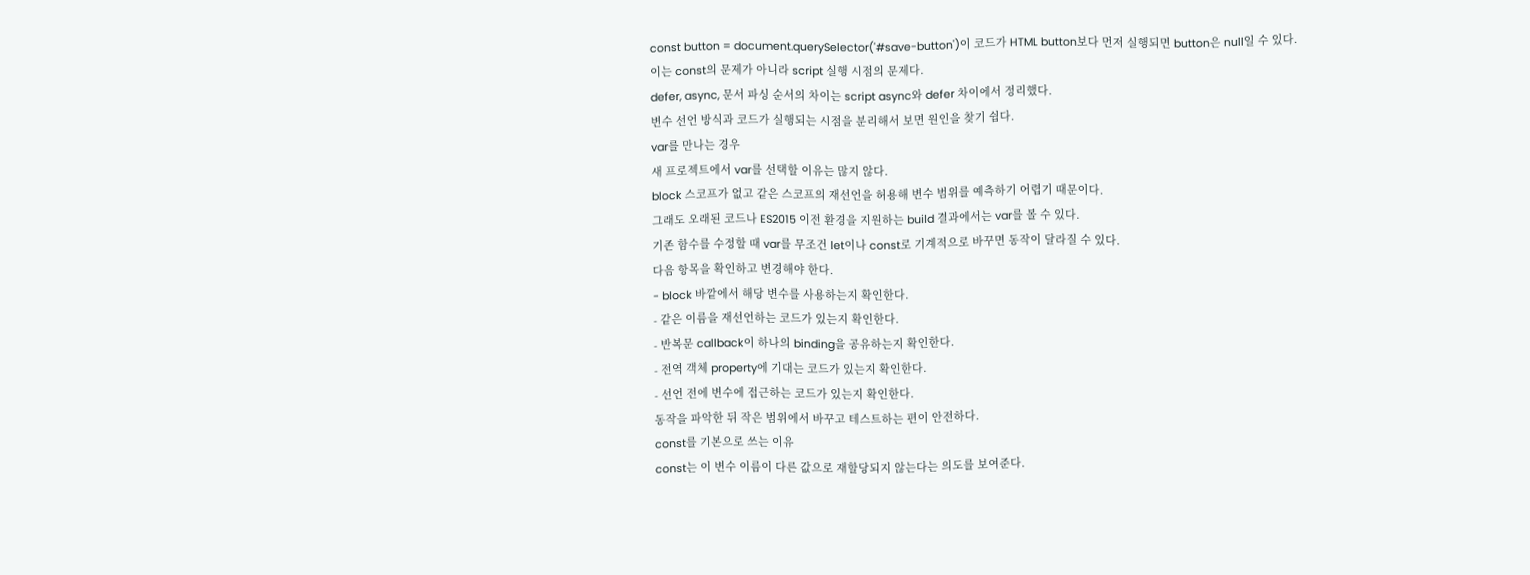const button = document.querySelector('#save-button')이 코드가 HTML button보다 먼저 실행되면 button은 null일 수 있다.
이는 const의 문제가 아니라 script 실행 시점의 문제다.
defer, async, 문서 파싱 순서의 차이는 script async와 defer 차이에서 정리했다.
변수 선언 방식과 코드가 실행되는 시점을 분리해서 보면 원인을 찾기 쉽다.
var를 만나는 경우
새 프로젝트에서 var를 선택할 이유는 많지 않다.
block 스코프가 없고 같은 스코프의 재선언을 허용해 변수 범위를 예측하기 어렵기 때문이다.
그래도 오래된 코드나 ES2015 이전 환경을 지원하는 build 결과에서는 var를 볼 수 있다.
기존 함수를 수정할 때 var를 무조건 let이나 const로 기계적으로 바꾸면 동작이 달라질 수 있다.
다음 항목을 확인하고 변경해야 한다.
- block 바깥에서 해당 변수를 사용하는지 확인한다.
- 같은 이름을 재선언하는 코드가 있는지 확인한다.
- 반복문 callback이 하나의 binding을 공유하는지 확인한다.
- 전역 객체 property에 기대는 코드가 있는지 확인한다.
- 선언 전에 변수에 접근하는 코드가 있는지 확인한다.
동작을 파악한 뒤 작은 범위에서 바꾸고 테스트하는 편이 안전하다.
const를 기본으로 쓰는 이유
const는 이 변수 이름이 다른 값으로 재할당되지 않는다는 의도를 보여준다.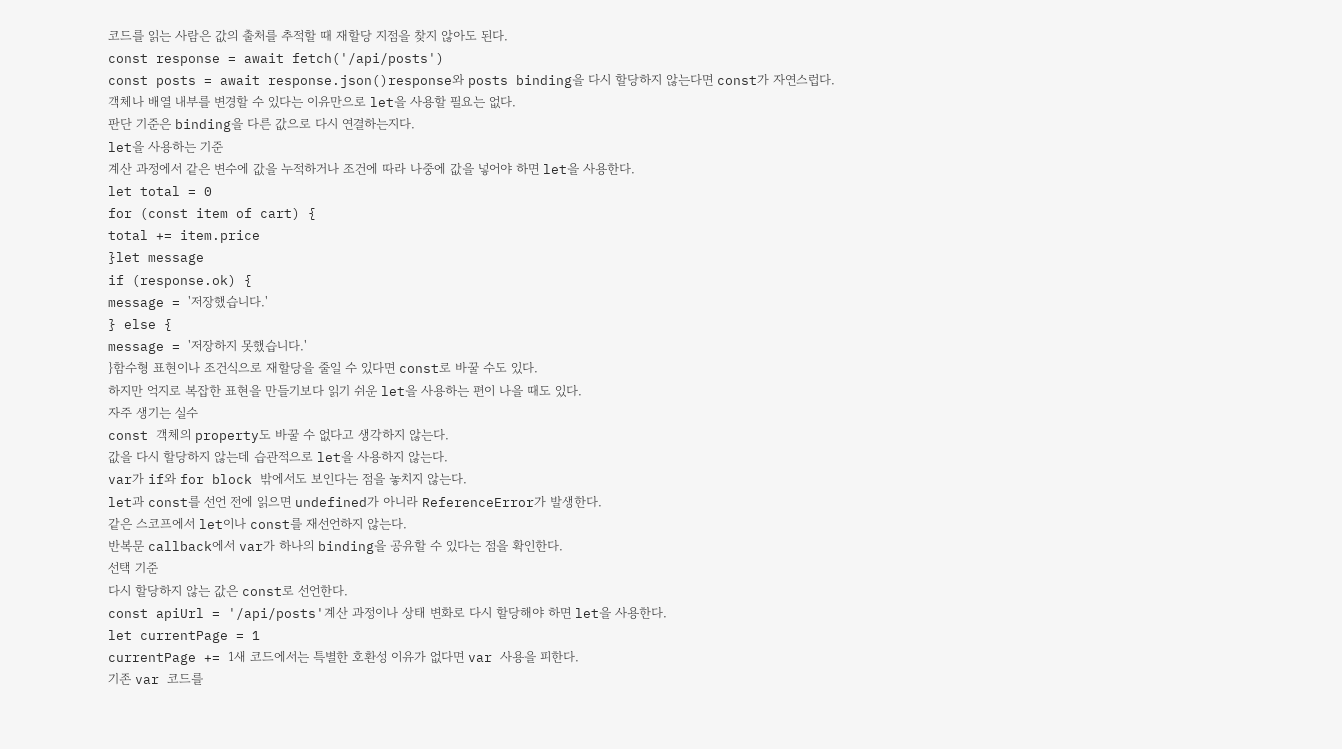코드를 읽는 사람은 값의 출처를 추적할 때 재할당 지점을 찾지 않아도 된다.
const response = await fetch('/api/posts')
const posts = await response.json()response와 posts binding을 다시 할당하지 않는다면 const가 자연스럽다.
객체나 배열 내부를 변경할 수 있다는 이유만으로 let을 사용할 필요는 없다.
판단 기준은 binding을 다른 값으로 다시 연결하는지다.
let을 사용하는 기준
계산 과정에서 같은 변수에 값을 누적하거나 조건에 따라 나중에 값을 넣어야 하면 let을 사용한다.
let total = 0
for (const item of cart) {
total += item.price
}let message
if (response.ok) {
message = '저장했습니다.'
} else {
message = '저장하지 못했습니다.'
}함수형 표현이나 조건식으로 재할당을 줄일 수 있다면 const로 바꿀 수도 있다.
하지만 억지로 복잡한 표현을 만들기보다 읽기 쉬운 let을 사용하는 편이 나을 때도 있다.
자주 생기는 실수
const 객체의 property도 바꿀 수 없다고 생각하지 않는다.
값을 다시 할당하지 않는데 습관적으로 let을 사용하지 않는다.
var가 if와 for block 밖에서도 보인다는 점을 놓치지 않는다.
let과 const를 선언 전에 읽으면 undefined가 아니라 ReferenceError가 발생한다.
같은 스코프에서 let이나 const를 재선언하지 않는다.
반복문 callback에서 var가 하나의 binding을 공유할 수 있다는 점을 확인한다.
선택 기준
다시 할당하지 않는 값은 const로 선언한다.
const apiUrl = '/api/posts'계산 과정이나 상태 변화로 다시 할당해야 하면 let을 사용한다.
let currentPage = 1
currentPage += 1새 코드에서는 특별한 호환성 이유가 없다면 var 사용을 피한다.
기존 var 코드를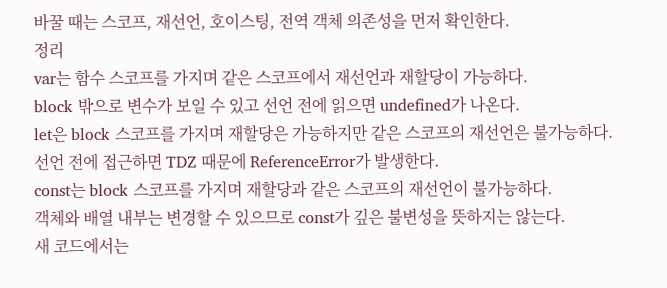바꿀 때는 스코프, 재선언, 호이스팅, 전역 객체 의존성을 먼저 확인한다.
정리
var는 함수 스코프를 가지며 같은 스코프에서 재선언과 재할당이 가능하다.
block 밖으로 변수가 보일 수 있고 선언 전에 읽으면 undefined가 나온다.
let은 block 스코프를 가지며 재할당은 가능하지만 같은 스코프의 재선언은 불가능하다.
선언 전에 접근하면 TDZ 때문에 ReferenceError가 발생한다.
const는 block 스코프를 가지며 재할당과 같은 스코프의 재선언이 불가능하다.
객체와 배열 내부는 변경할 수 있으므로 const가 깊은 불변성을 뜻하지는 않는다.
새 코드에서는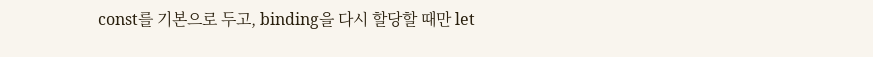const를 기본으로 두고, binding을 다시 할당할 때만 let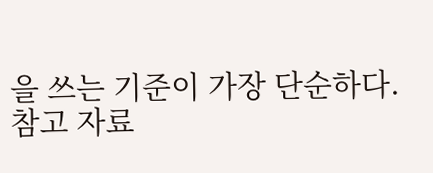을 쓰는 기준이 가장 단순하다.
참고 자료